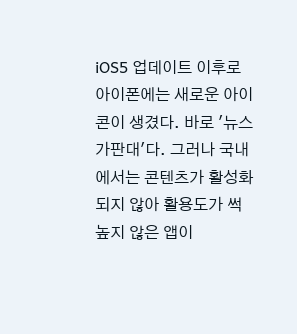iOS5 업데이트 이후로 아이폰에는 새로운 아이콘이 생겼다. 바로 '뉴스가판대'다. 그러나 국내에서는 콘텐츠가 활성화 되지 않아 활용도가 썩 높지 않은 앱이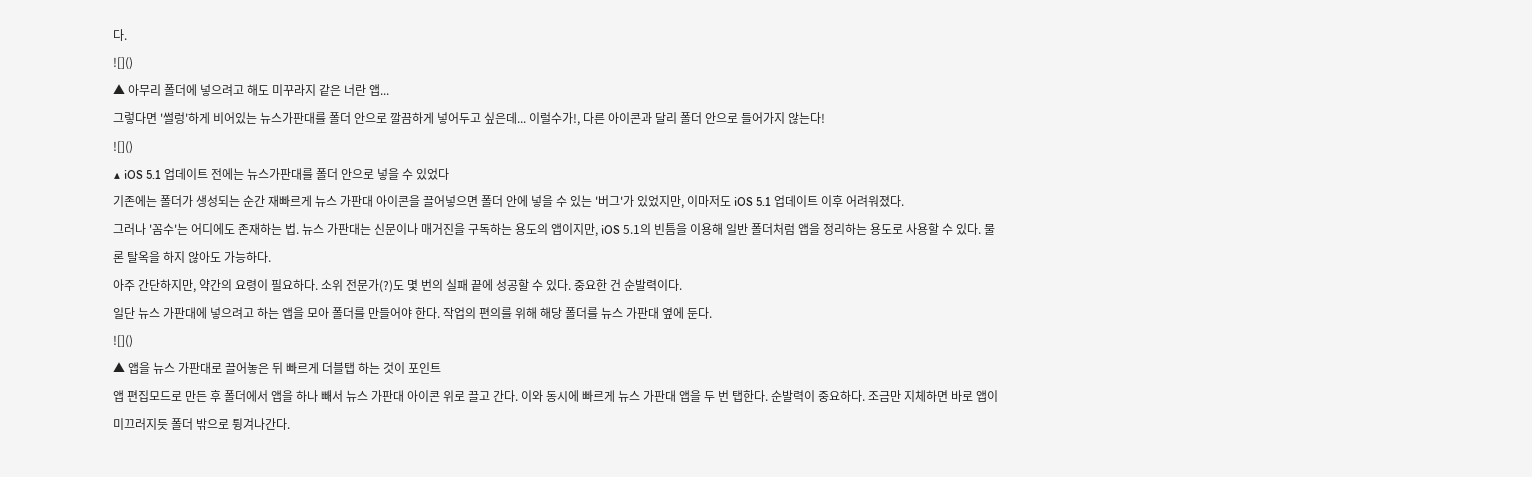다.
![]()
▲ 아무리 폴더에 넣으려고 해도 미꾸라지 같은 너란 앱...
그렇다면 '썰렁'하게 비어있는 뉴스가판대를 폴더 안으로 깔끔하게 넣어두고 싶은데... 이럴수가!, 다른 아이콘과 달리 폴더 안으로 들어가지 않는다!
![]()
▲ iOS 5.1 업데이트 전에는 뉴스가판대를 폴더 안으로 넣을 수 있었다
기존에는 폴더가 생성되는 순간 재빠르게 뉴스 가판대 아이콘을 끌어넣으면 폴더 안에 넣을 수 있는 '버그'가 있었지만, 이마저도 iOS 5.1 업데이트 이후 어려워졌다.
그러나 '꼼수'는 어디에도 존재하는 법. 뉴스 가판대는 신문이나 매거진을 구독하는 용도의 앱이지만, iOS 5.1의 빈틈을 이용해 일반 폴더처럼 앱을 정리하는 용도로 사용할 수 있다. 물론 탈옥을 하지 않아도 가능하다.
아주 간단하지만, 약간의 요령이 필요하다. 소위 전문가(?)도 몇 번의 실패 끝에 성공할 수 있다. 중요한 건 순발력이다.
일단 뉴스 가판대에 넣으려고 하는 앱을 모아 폴더를 만들어야 한다. 작업의 편의를 위해 해당 폴더를 뉴스 가판대 옆에 둔다.
![]()
▲ 앱을 뉴스 가판대로 끌어놓은 뒤 빠르게 더블탭 하는 것이 포인트
앱 편집모드로 만든 후 폴더에서 앱을 하나 빼서 뉴스 가판대 아이콘 위로 끌고 간다. 이와 동시에 빠르게 뉴스 가판대 앱을 두 번 탭한다. 순발력이 중요하다. 조금만 지체하면 바로 앱이 미끄러지듯 폴더 밖으로 튕겨나간다.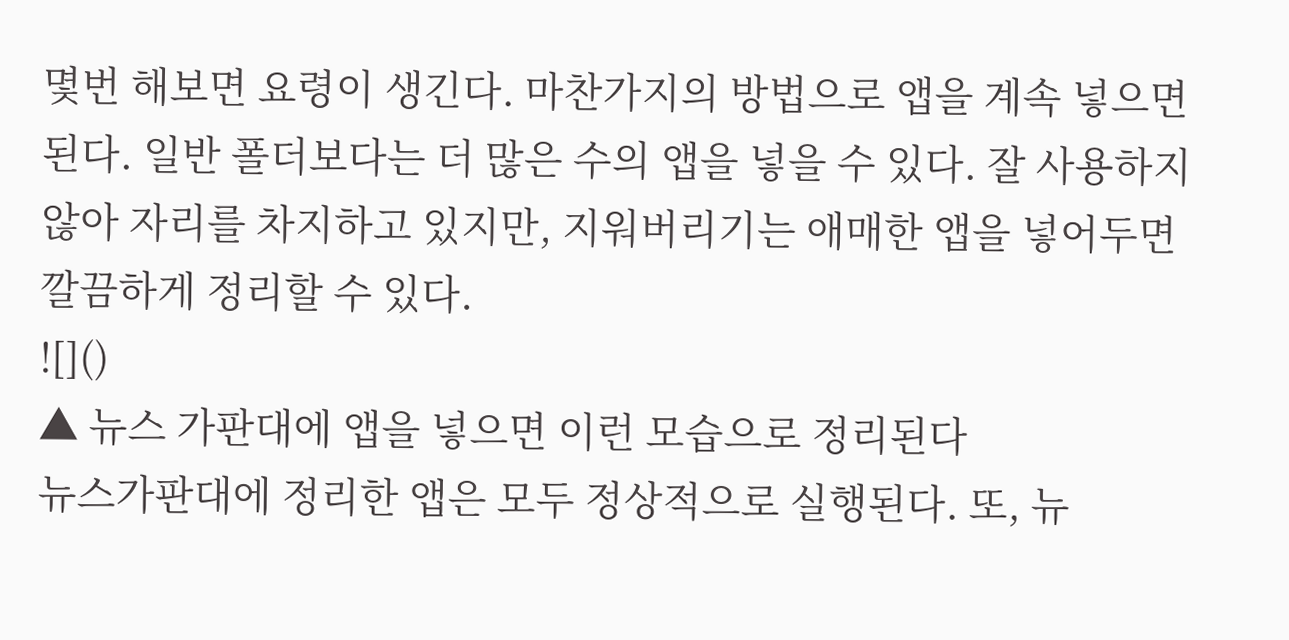몇번 해보면 요령이 생긴다. 마찬가지의 방법으로 앱을 계속 넣으면 된다. 일반 폴더보다는 더 많은 수의 앱을 넣을 수 있다. 잘 사용하지 않아 자리를 차지하고 있지만, 지워버리기는 애매한 앱을 넣어두면 깔끔하게 정리할 수 있다.
![]()
▲ 뉴스 가판대에 앱을 넣으면 이런 모습으로 정리된다
뉴스가판대에 정리한 앱은 모두 정상적으로 실행된다. 또, 뉴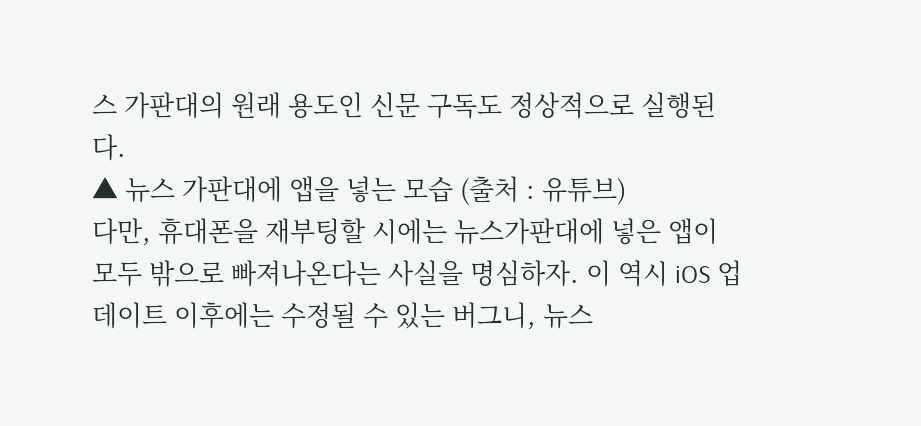스 가판대의 원래 용도인 신문 구독도 정상적으로 실행된다.
▲ 뉴스 가판대에 앱을 넣는 모습 (출처 : 유튜브)
다만, 휴대폰을 재부팅할 시에는 뉴스가판대에 넣은 앱이 모두 밖으로 빠져나온다는 사실을 명심하자. 이 역시 iOS 업데이트 이후에는 수정될 수 있는 버그니, 뉴스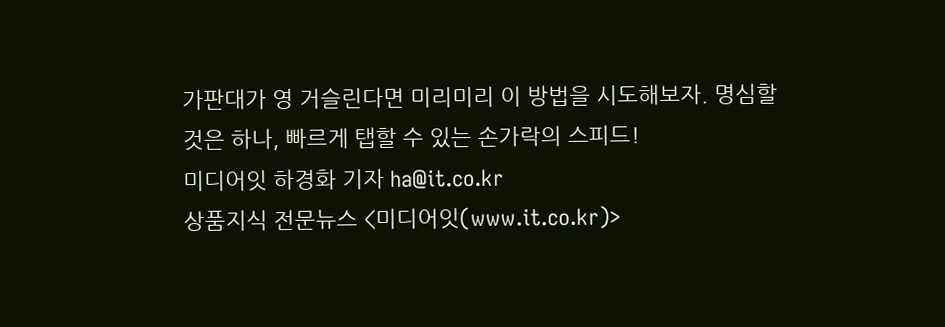가판대가 영 거슬린다면 미리미리 이 방법을 시도해보자. 명심할 것은 하나, 빠르게 탭할 수 있는 손가락의 스피드!
미디어잇 하경화 기자 ha@it.co.kr
상품지식 전문뉴스 <미디어잇(www.it.co.kr)>